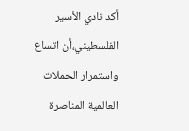أكد نادي الأسير الفلسطيني،أن اتساع واستمرار الحملات العالمية المناصرة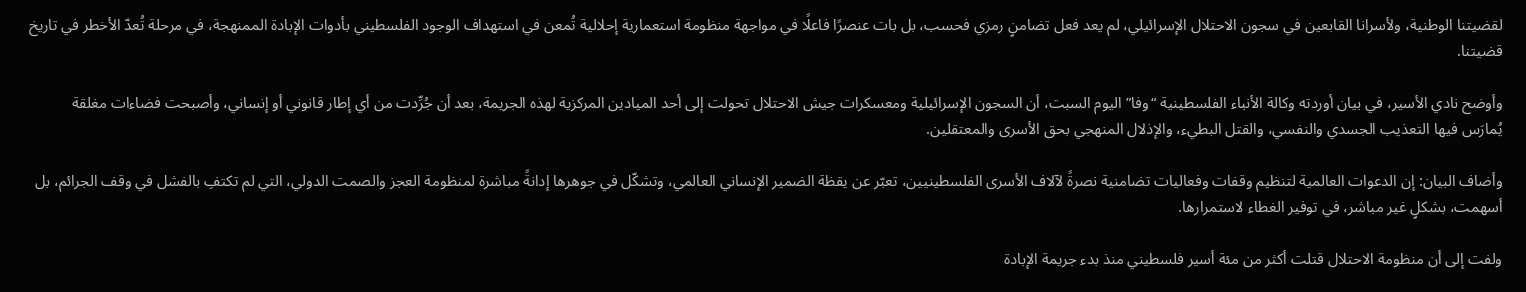لقضيتنا الوطنية، ولأسرانا القابعين في سجون الاحتلال الإسرائيلي، لم يعد فعل تضامنٍ رمزي فحسب، بل بات عنصرًا فاعلًا في مواجهة منظومة استعمارية إحلالية تُمعن في استهداف الوجود الفلسطيني بأدوات الإبادة الممنهجة، في مرحلة تُعدّ الأخطر في تاريخ قضيتنا.

وأوضح نادي الأسير، في بيان أوردته وكالة الأنباء الفلسطينية “وفا” اليوم السبت، أن السجون الإسرائيلية ومعسكرات جيش الاحتلال تحولت إلى أحد الميادين المركزية لهذه الجريمة، بعد أن جُرِّدت من أي إطار قانوني أو إنساني، وأصبحت فضاءات مغلقة يُمارَس فيها التعذيب الجسدي والنفسي، والقتل البطيء، والإذلال المنهجي بحق الأسرى والمعتقلين.

وأضاف البيان: إن الدعوات العالمية لتنظيم وقفات وفعاليات تضامنية نصرةً لآلاف الأسرى الفلسطينيين، تعبّر عن يقظة الضمير الإنساني العالمي، وتشكّل في جوهرها إدانةً مباشرة لمنظومة العجز والصمت الدولي، التي لم تكتفِ بالفشل في وقف الجرائم، بل أسهمت، بشكلٍ غير مباشر، في توفير الغطاء لاستمرارها.

ولفت إلى أن منظومة الاحتلال قتلت أكثر من مئة أسير فلسطيني منذ بدء جريمة الإبادة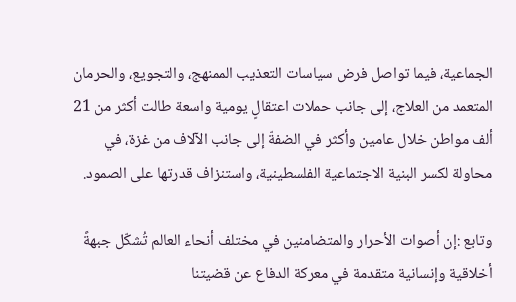الجماعية، فيما تواصل فرض سياسات التعذيب الممنهج، والتجويع، والحرمان المتعمد من العلاج، إلى جانب حملات اعتقالٍ يومية واسعة طالت أكثر من 21 ألف مواطن خلال عامين وأكثر في الضفةّ إلى جانب الآلاف من غزة، في محاولة لكسر البنية الاجتماعية الفلسطينية، واستنزاف قدرتها على الصمود.

وتابع :إن أصوات الأحرار والمتضامنين في مختلف أنحاء العالم تُشكّل جبهةً أخلاقية وإنسانية متقدمة في معركة الدفاع عن قضيتنا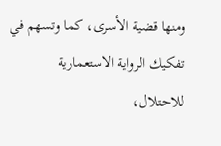ومنها قضية الأسرى، كما وتسهم في تفكيك الرواية الاستعمارية للاحتلال،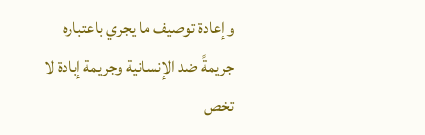وإعادة توصيف ما يجري باعتباره جريمةً ضد الإنسانية وجريمة إبادة لا تخص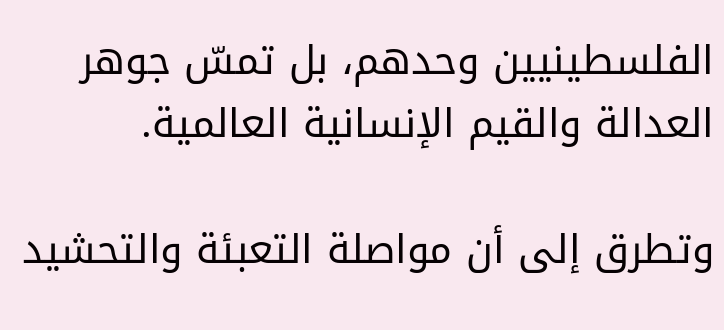الفلسطينيين وحدهم، بل تمسّ جوهر العدالة والقيم الإنسانية العالمية.

وتطرق إلى أن مواصلة التعبئة والتحشيد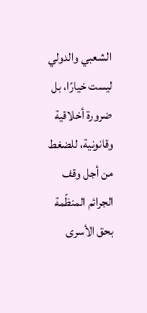الشعبي والدولي ليست خيارًا، بل ضرورة أخلاقية وقانونية، للضغط من أجل وقف الجرائم المنظّمة بحق الأسرى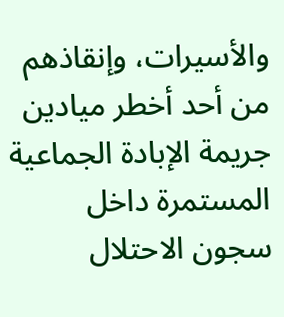والأسيرات، وإنقاذهم من أحد أخطر ميادين جريمة الإبادة الجماعية المستمرة داخل سجون الاحتلال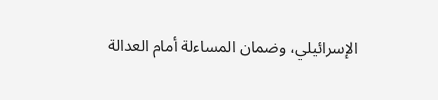الإسرائيلي، وضمان المساءلة أمام العدالة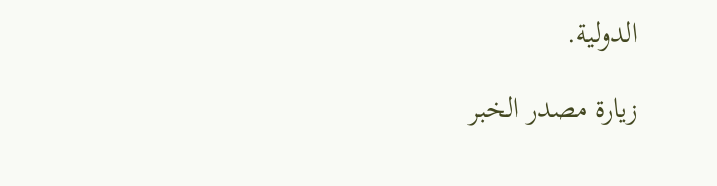الدولية.

زيارة مصدر الخبر